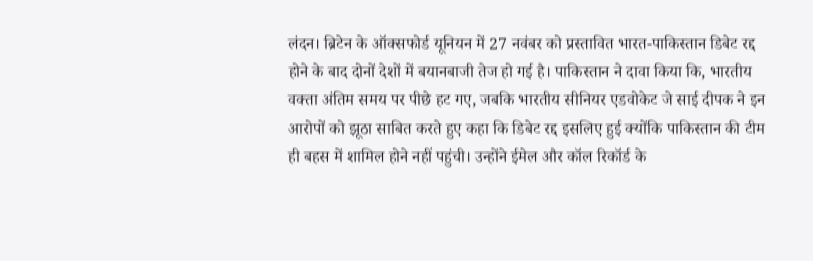लंदन। ब्रिटेन के ऑक्सफोर्ड यूनियन में 27 नवंबर को प्रस्तावित भारत-पाकिस्तान डिबेट रद्द होने के बाद दोनों देशों में बयानबाजी तेज हो गई है। पाकिस्तान ने दावा किया कि, भारतीय वक्ता अंतिम समय पर पीछे हट गए, जबकि भारतीय सीनियर एडवोकेट जे साई दीपक ने इन आरोपों को झूठा साबित करते हुए कहा कि डिबेट रद्द इसलिए हुई क्योंकि पाकिस्तान की टीम ही बहस में शामिल होने नहीं पहुंची। उन्होंने ईमेल और कॉल रिकॉर्ड के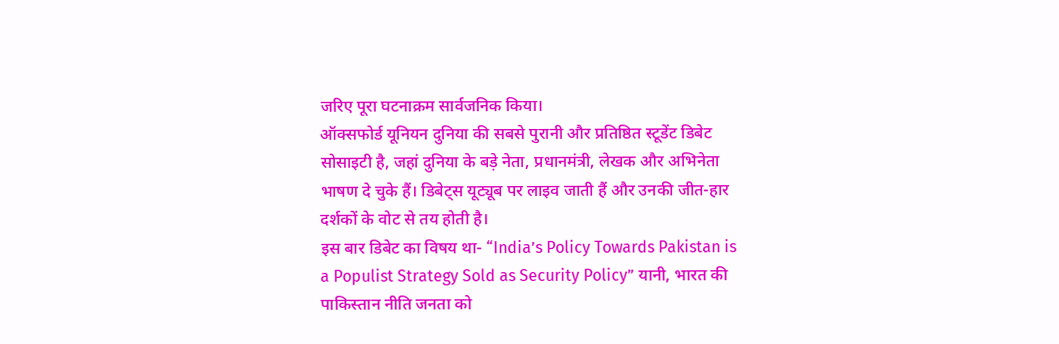जरिए पूरा घटनाक्रम सार्वजनिक किया।
ऑक्सफोर्ड यूनियन दुनिया की सबसे पुरानी और प्रतिष्ठित स्टूडेंट डिबेट सोसाइटी है, जहां दुनिया के बड़े नेता, प्रधानमंत्री, लेखक और अभिनेता भाषण दे चुके हैं। डिबेट्स यूट्यूब पर लाइव जाती हैं और उनकी जीत-हार दर्शकों के वोट से तय होती है।
इस बार डिबेट का विषय था- “India’s Policy Towards Pakistan is a Populist Strategy Sold as Security Policy” यानी, भारत की पाकिस्तान नीति जनता को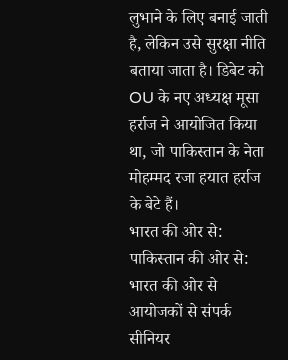लुभाने के लिए बनाई जाती है, लेकिन उसे सुरक्षा नीति बताया जाता है। डिबेट को OU के नए अध्यक्ष मूसा हर्राज ने आयोजित किया था, जो पाकिस्तान के नेता मोहम्मद रजा हयात हर्राज के बेटे हैं।
भारत की ओर से:
पाकिस्तान की ओर से:
भारत की ओर से आयोजकों से संपर्क सीनियर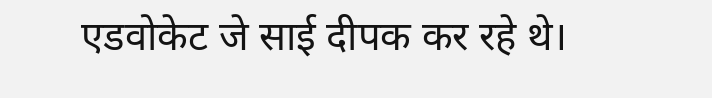एडवोकेट जे साई दीपक कर रहे थे।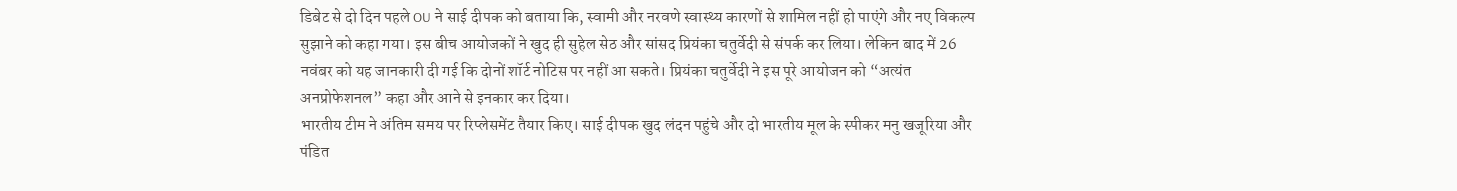डिबेट से दो दिन पहले OU ने साई दीपक को बताया कि, स्वामी और नरवणे स्वास्थ्य कारणों से शामिल नहीं हो पाएंगे और नए विकल्प सुझाने को कहा गया। इस बीच आयोजकों ने खुद ही सुहेल सेठ और सांसद प्रियंका चतुर्वेदी से संपर्क कर लिया। लेकिन बाद में 26 नवंबर को यह जानकारी दी गई कि दोनों शॉर्ट नोटिस पर नहीं आ सकते। प्रियंका चतुर्वेदी ने इस पूरे आयोजन को “अत्यंत अनप्रोफेशनल” कहा और आने से इनकार कर दिया।
भारतीय टीम ने अंतिम समय पर रिप्लेसमेंट तैयार किए। साई दीपक खुद लंदन पहुंचे और दो भारतीय मूल के स्पीकर मनु खजूरिया और पंडित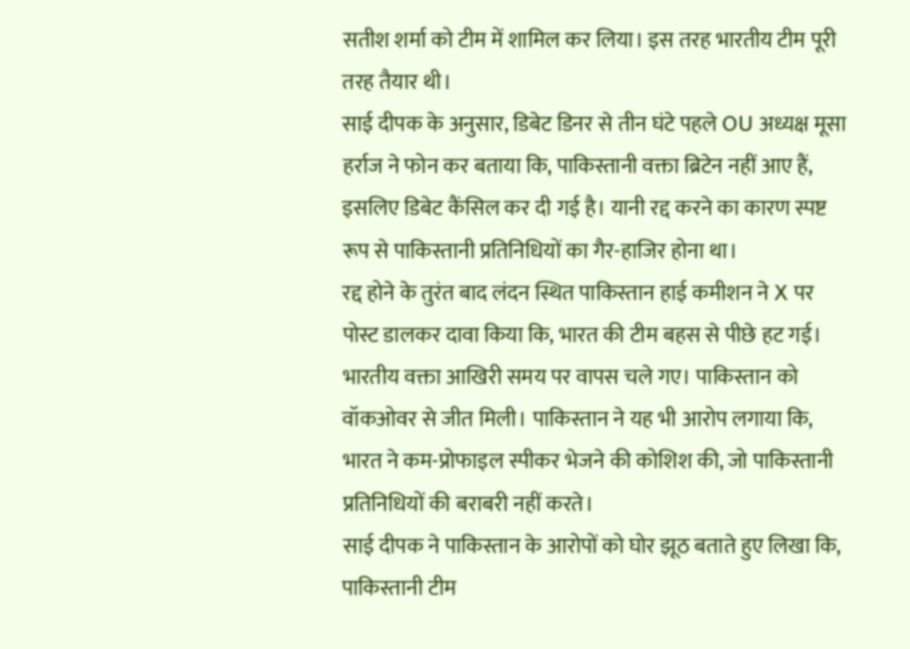सतीश शर्मा को टीम में शामिल कर लिया। इस तरह भारतीय टीम पूरी तरह तैयार थी।
साई दीपक के अनुसार, डिबेट डिनर से तीन घंटे पहले OU अध्यक्ष मूसा हर्राज ने फोन कर बताया कि, पाकिस्तानी वक्ता ब्रिटेन नहीं आए हैं, इसलिए डिबेट कैंसिल कर दी गई है। यानी रद्द करने का कारण स्पष्ट रूप से पाकिस्तानी प्रतिनिधियों का गैर-हाजिर होना था।
रद्द होने के तुरंत बाद लंदन स्थित पाकिस्तान हाई कमीशन ने X पर पोस्ट डालकर दावा किया कि, भारत की टीम बहस से पीछे हट गई। भारतीय वक्ता आखिरी समय पर वापस चले गए। पाकिस्तान को वॉकओवर से जीत मिली। पाकिस्तान ने यह भी आरोप लगाया कि, भारत ने कम-प्रोफाइल स्पीकर भेजने की कोशिश की, जो पाकिस्तानी प्रतिनिधियों की बराबरी नहीं करते।
साई दीपक ने पाकिस्तान के आरोपों को घोर झूठ बताते हुए लिखा कि, पाकिस्तानी टीम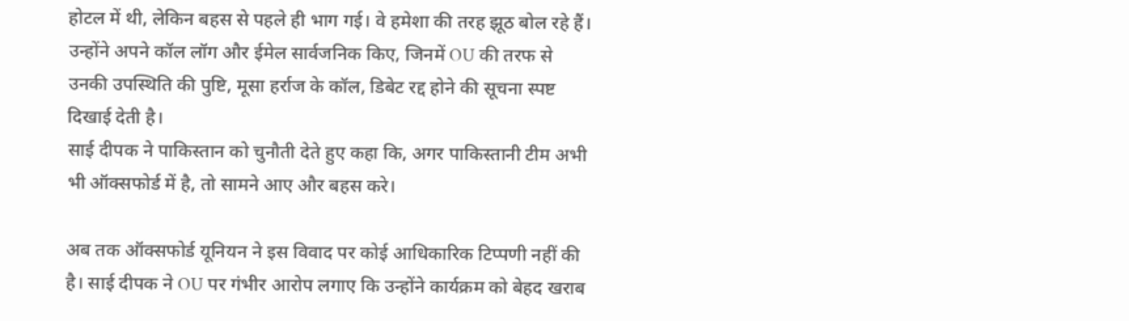होटल में थी, लेकिन बहस से पहले ही भाग गई। वे हमेशा की तरह झूठ बोल रहे हैं। उन्होंने अपने कॉल लॉग और ईमेल सार्वजनिक किए, जिनमें OU की तरफ से उनकी उपस्थिति की पुष्टि, मूसा हर्राज के कॉल, डिबेट रद्द होने की सूचना स्पष्ट दिखाई देती है।
साई दीपक ने पाकिस्तान को चुनौती देते हुए कहा कि, अगर पाकिस्तानी टीम अभी भी ऑक्सफोर्ड में है, तो सामने आए और बहस करे।

अब तक ऑक्सफोर्ड यूनियन ने इस विवाद पर कोई आधिकारिक टिप्पणी नहीं की है। साई दीपक ने OU पर गंभीर आरोप लगाए कि उन्होंने कार्यक्रम को बेहद खराब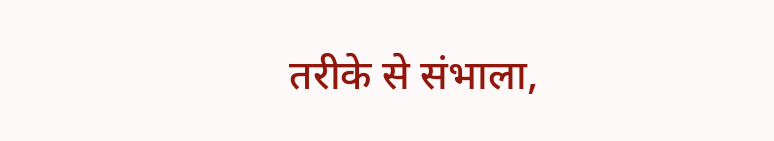तरीके से संभाला,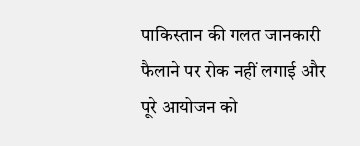पाकिस्तान की गलत जानकारी फैलाने पर रोक नहीं लगाई और पूरे आयोजन को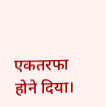एकतरफा होने दिया।